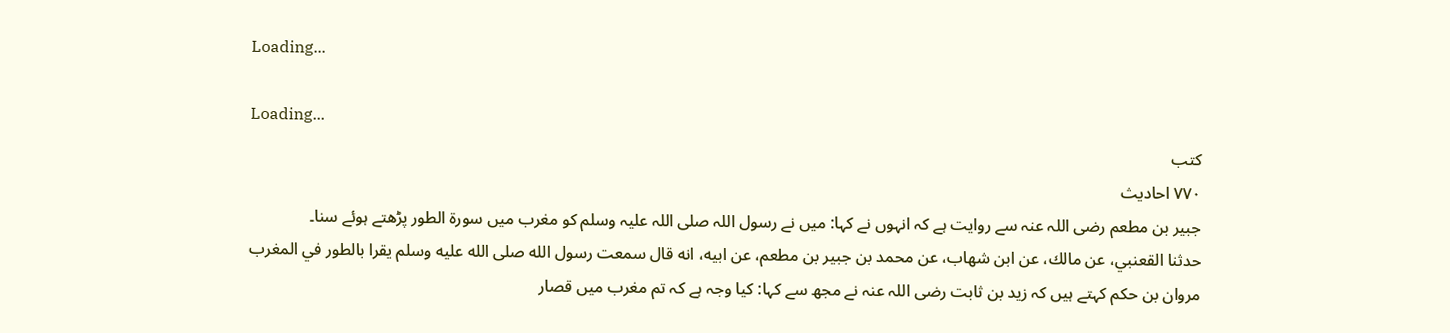Loading...

Loading...
کتب
۷۷۰ احادیث
جبیر بن مطعم رضی اللہ عنہ سے روایت ہے کہ انہوں نے کہا: میں نے رسول اللہ صلی اللہ علیہ وسلم کو مغرب میں سورۃ الطور پڑھتے ہوئے سنا۔
حدثنا القعنبي، عن مالك، عن ابن شهاب، عن محمد بن جبير بن مطعم، عن ابيه، انه قال سمعت رسول الله صلى الله عليه وسلم يقرا بالطور في المغرب
مروان بن حکم کہتے ہیں کہ زید بن ثابت رضی اللہ عنہ نے مجھ سے کہا: کیا وجہ ہے کہ تم مغرب میں قصار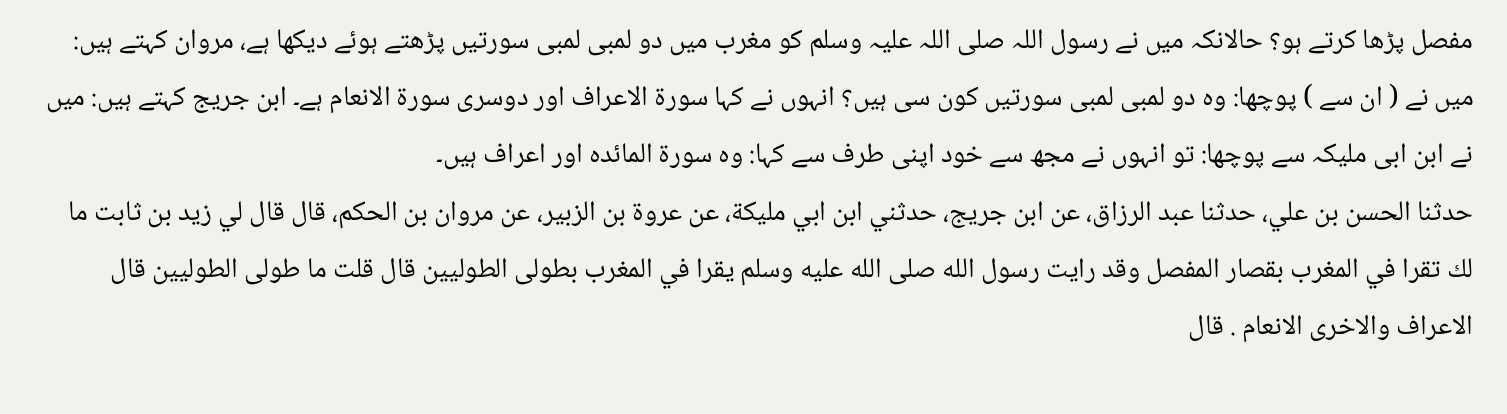مفصل پڑھا کرتے ہو؟ حالانکہ میں نے رسول اللہ صلی اللہ علیہ وسلم کو مغرب میں دو لمبی لمبی سورتیں پڑھتے ہوئے دیکھا ہے، مروان کہتے ہیں: میں نے ( ان سے ) پوچھا: وہ دو لمبی لمبی سورتیں کون سی ہیں؟ انہوں نے کہا سورۃ الاعراف اور دوسری سورۃ الانعام ہے۔ ابن جریج کہتے ہیں: میں نے ابن ابی ملیکہ سے پوچھا: تو انہوں نے مجھ سے خود اپنی طرف سے کہا: وہ سورۃ المائدہ اور اعراف ہیں۔
حدثنا الحسن بن علي، حدثنا عبد الرزاق، عن ابن جريج، حدثني ابن ابي مليكة، عن عروة بن الزبير، عن مروان بن الحكم، قال قال لي زيد بن ثابت ما لك تقرا في المغرب بقصار المفصل وقد رايت رسول الله صلى الله عليه وسلم يقرا في المغرب بطولى الطوليين قال قلت ما طولى الطوليين قال الاعراف والاخرى الانعام . قال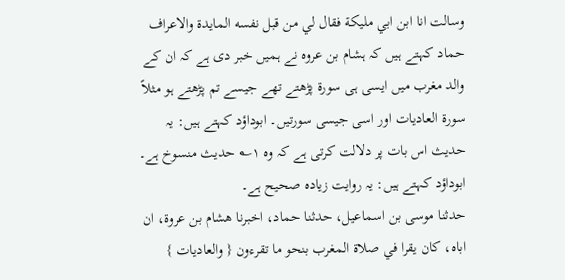وسالت انا ابن ابي مليكة فقال لي من قبل نفسه المايدة والاعراف
حماد کہتے ہیں کہ ہشام بن عروہ نے ہمیں خبر دی ہے کہ ان کے والد مغرب میں ایسی ہی سورۃ پڑھتے تھے جیسے تم پڑھتے ہو مثلاً سورۃ العادیات اور اسی جیسی سورتیں۔ ابوداؤد کہتے ہیں: یہ حدیث اس بات پر دلالت کرتی ہے کہ وہ ۱؎ حدیث منسوخ ہے۔ ابوداؤد کہتے ہیں: یہ روایت زیادہ صحیح ہے۔
حدثنا موسى بن اسماعيل، حدثنا حماد، اخبرنا هشام بن عروة، ان اباه، كان يقرا في صلاة المغرب بنحو ما تقرءون { والعاديات }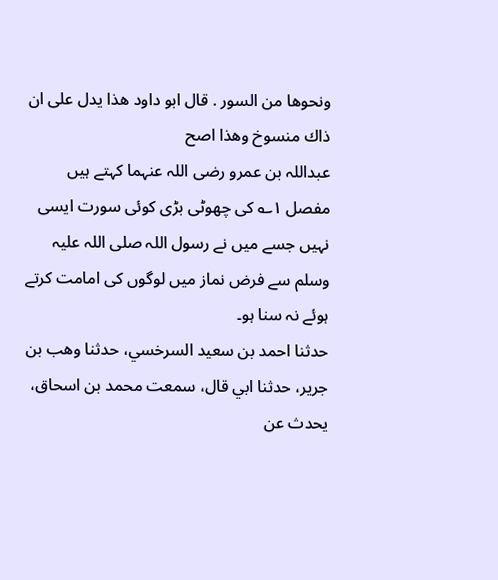ونحوها من السور . قال ابو داود هذا يدل على ان ذاك منسوخ وهذا اصح
عبداللہ بن عمرو رضی اللہ عنہما کہتے ہیں مفصل ۱؎ کی چھوٹی بڑی کوئی سورت ایسی نہیں جسے میں نے رسول اللہ صلی اللہ علیہ وسلم سے فرض نماز میں لوگوں کی امامت کرتے ہوئے نہ سنا ہو۔
حدثنا احمد بن سعيد السرخسي، حدثنا وهب بن جرير، حدثنا ابي قال، سمعت محمد بن اسحاق، يحدث عن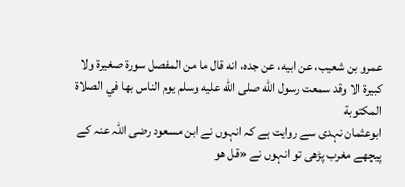عمرو بن شعيب، عن ابيه، عن جده، انه قال ما من المفصل سورة صغيرة ولا كبيرة الا وقد سمعت رسول الله صلى الله عليه وسلم يوم الناس بها في الصلاة المكتوبة
ابوعثمان نہدی سے روایت ہے کہ انہوں نے ابن مسعود رضی اللہ عنہ کے پیچھے مغرب پڑھی تو انہوں نے «قل هو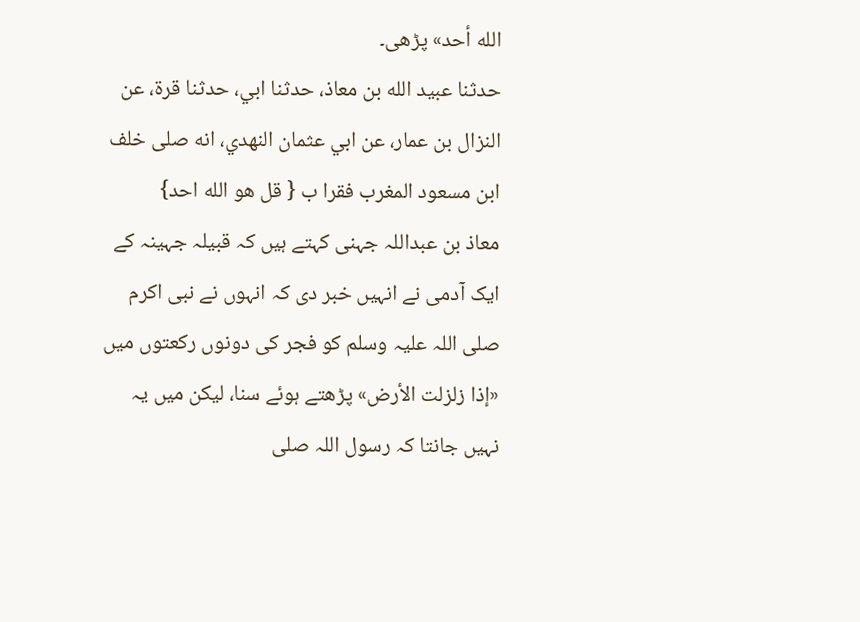الله أحد» پڑھی۔
حدثنا عبيد الله بن معاذ، حدثنا ابي، حدثنا قرة، عن النزال بن عمار، عن ابي عثمان النهدي، انه صلى خلف ابن مسعود المغرب فقرا ب { قل هو الله احد}
معاذ بن عبداللہ جہنی کہتے ہیں کہ قبیلہ جہینہ کے ایک آدمی نے انہیں خبر دی کہ انہوں نے نبی اکرم صلی اللہ علیہ وسلم کو فجر کی دونوں رکعتوں میں «إذا زلزلت الأرض» پڑھتے ہوئے سنا، لیکن میں یہ نہیں جانتا کہ رسول اللہ صلی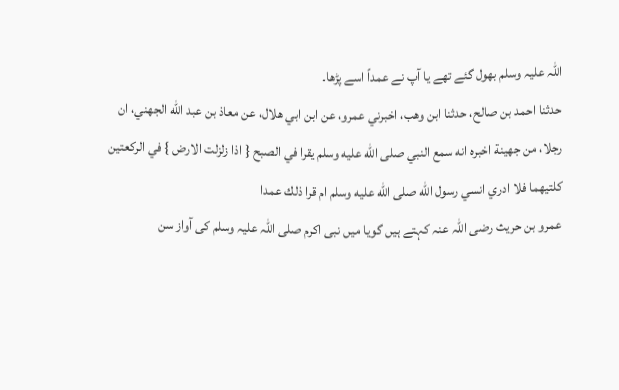اللہ علیہ وسلم بھول گئے تھے یا آپ نے عمداً اسے پڑھا۔
حدثنا احمد بن صالح، حدثنا ابن وهب، اخبرني عمرو، عن ابن ابي هلال، عن معاذ بن عبد الله الجهني، ان رجلا، من جهينة اخبره انه سمع النبي صلى الله عليه وسلم يقرا في الصبح { اذا زلزلت الارض } في الركعتين كلتيهما فلا ادري انسي رسول الله صلى الله عليه وسلم ام قرا ذلك عمدا
عمرو بن حریث رضی اللہ عنہ کہتے ہیں گویا میں نبی اکرم صلی اللہ علیہ وسلم کی آواز سن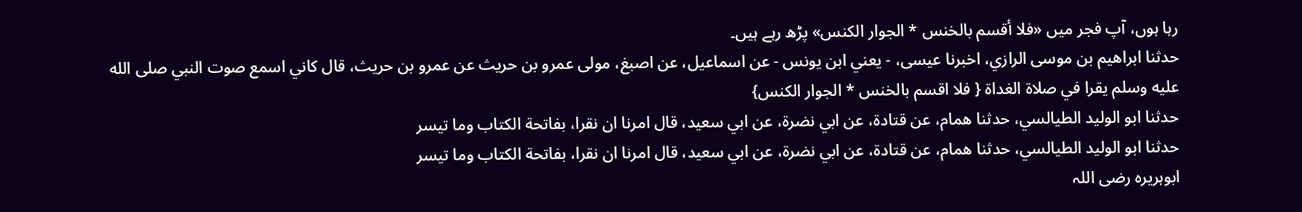رہا ہوں، آپ فجر میں «فلا أقسم بالخنس * الجوار الكنس» پڑھ رہے ہیں۔
حدثنا ابراهيم بن موسى الرازي، اخبرنا عيسى، - يعني ابن يونس - عن اسماعيل، عن اصبغ، مولى عمرو بن حريث عن عمرو بن حريث، قال كاني اسمع صوت النبي صلى الله عليه وسلم يقرا في صلاة الغداة { فلا اقسم بالخنس * الجوار الكنس}
حدثنا ابو الوليد الطيالسي، حدثنا همام، عن قتادة، عن ابي نضرة، عن ابي سعيد، قال امرنا ان نقرا، بفاتحة الكتاب وما تيسر
حدثنا ابو الوليد الطيالسي، حدثنا همام، عن قتادة، عن ابي نضرة، عن ابي سعيد، قال امرنا ان نقرا، بفاتحة الكتاب وما تيسر
ابوہریرہ رضی اللہ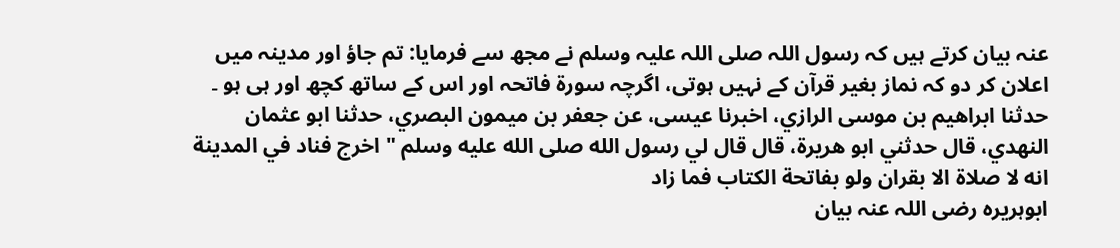عنہ بیان کرتے ہیں کہ رسول اللہ صلی اللہ علیہ وسلم نے مجھ سے فرمایا: تم جاؤ اور مدینہ میں اعلان کر دو کہ نماز بغیر قرآن کے نہیں ہوتی، اگرچہ سورۃ فاتحہ اور اس کے ساتھ کچھ اور ہی ہو ۔
حدثنا ابراهيم بن موسى الرازي، اخبرنا عيسى، عن جعفر بن ميمون البصري، حدثنا ابو عثمان النهدي، قال حدثني ابو هريرة، قال قال لي رسول الله صلى الله عليه وسلم " اخرج فناد في المدينة انه لا صلاة الا بقران ولو بفاتحة الكتاب فما زاد
ابوہریرہ رضی اللہ عنہ بیان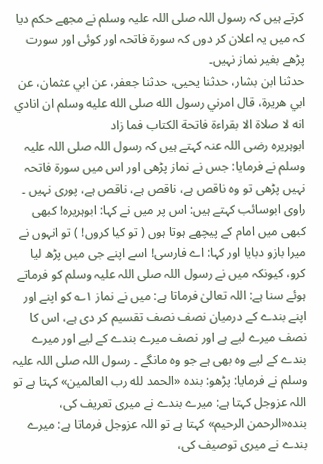کرتے ہیں کہ رسول اللہ صلی اللہ علیہ وسلم نے مجھے حکم دیا کہ میں یہ اعلان کر دوں کہ سورۃ فاتحہ اور کوئی اور سورت پڑھے بغیر نماز نہیں۔
حدثنا ابن بشار، حدثنا يحيى، حدثنا جعفر، عن ابي عثمان، عن ابي هريرة، قال امرني رسول الله صلى الله عليه وسلم ان انادي انه لا صلاة الا بقراءة فاتحة الكتاب فما زاد
ابوہریرہ رضی اللہ عنہ کہتے ہیں کہ رسول اللہ صلی اللہ علیہ وسلم نے فرمایا: جس نے نماز پڑھی اور اس میں سورۃ فاتحہ نہیں پڑھی تو وہ ناقص ہے، ناقص ہے، ناقص ہے، پوری نہیں ۔ راوی ابوسائب کہتے ہیں: اس پر میں نے کہا: ابوہریرہ! کبھی کبھی میں امام کے پیچھے ہوتا ہوں ( تو کیا کروں! ) تو انہوں نے میرا بازو دبایا اور کہا: اے فارسی! اسے اپنے جی میں پڑھ لیا کرو، کیونکہ میں نے رسول اللہ صلی اللہ علیہ وسلم کو فرماتے ہوئے سنا ہے: اللہ تعالیٰ فرماتا ہے: میں نے نماز ۱؎ کو اپنے اور اپنے بندے کے درمیان نصف نصف تقسیم کر دی ہے، اس کا نصف میرے لیے ہے اور نصف میرے بندے کے لیے اور میرے بندے کے لیے وہ بھی ہے جو وہ مانگے ۔ رسول اللہ صلی اللہ علیہ وسلم نے فرمایا: پڑھو: بندہ «الحمد لله رب العالمين» کہتا ہے تو اللہ عزوجل کہتا ہے: میرے بندے نے میری تعریف کی، بندہ«الرحمن الرحيم» کہتا ہے تو اللہ عزوجل فرماتا ہے: میرے بندے نے میری توصیف کی،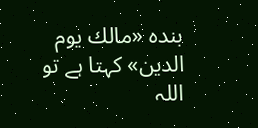بندہ «مالك يوم الدين» کہتا ہے تو اللہ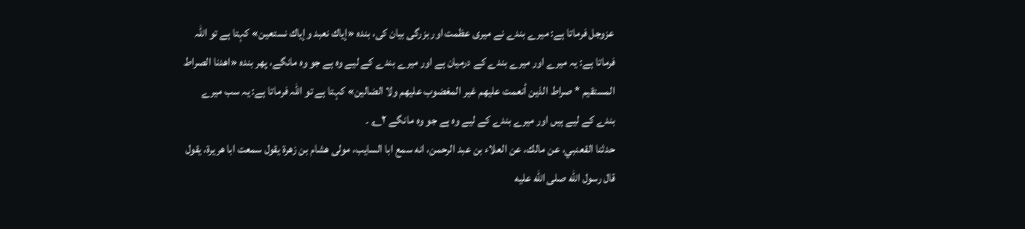عزوجل فرماتا ہے: میرے بندے نے میری عظمت اور بزرگی بیان کی، بندہ «إياك نعبد وإياك نستعين» کہتا ہے تو اللہ فرماتا ہے: یہ میرے اور میرے بندے کے درمیان ہے اور میرے بندے کے لیے وہ ہے جو وہ مانگے، پھر بندہ «اهدنا الصراط المستقيم * صراط الذين أنعمت عليهم غير المغضوب عليهم ولا الضالين» کہتا ہے تو اللہ فرماتا ہے: یہ سب میرے بندے کے لیے ہیں اور میرے بندے کے لیے وہ ہے جو وہ مانگے ۲؎ ۔
حدثنا القعنبي، عن مالك، عن العلاء بن عبد الرحمن، انه سمع ابا السايب، مولى هشام بن زهرة يقول سمعت ابا هريرة، يقول قال رسول الله صلى الله عليه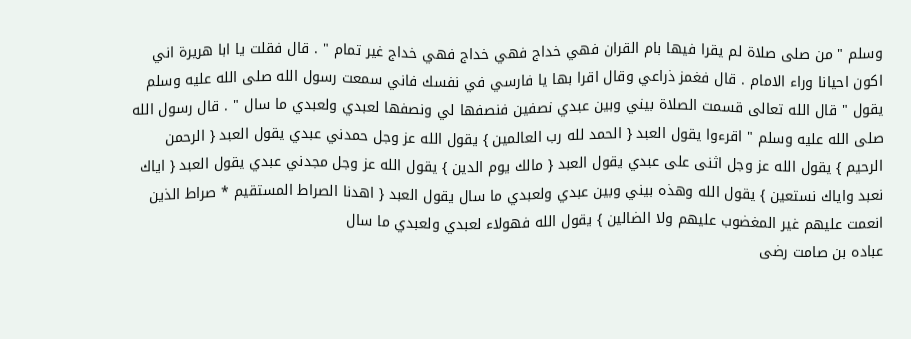وسلم " من صلى صلاة لم يقرا فيها بام القران فهي خداج فهي خداج فهي خداج غير تمام " . قال فقلت يا ابا هريرة اني اكون احيانا وراء الامام . قال فغمز ذراعي وقال اقرا بها يا فارسي في نفسك فاني سمعت رسول الله صلى الله عليه وسلم يقول " قال الله تعالى قسمت الصلاة بيني وبين عبدي نصفين فنصفها لي ونصفها لعبدي ولعبدي ما سال " . قال رسول الله صلى الله عليه وسلم " اقرءوا يقول العبد { الحمد لله رب العالمين } يقول الله عز وجل حمدني عبدي يقول العبد { الرحمن الرحيم } يقول الله عز وجل اثنى على عبدي يقول العبد { مالك يوم الدين } يقول الله عز وجل مجدني عبدي يقول العبد { اياك نعبد واياك نستعين } يقول الله وهذه بيني وبين عبدي ولعبدي ما سال يقول العبد { اهدنا الصراط المستقيم * صراط الذين انعمت عليهم غير المغضوب عليهم ولا الضالين } يقول الله فهولاء لعبدي ولعبدي ما سال
عبادہ بن صامت رضی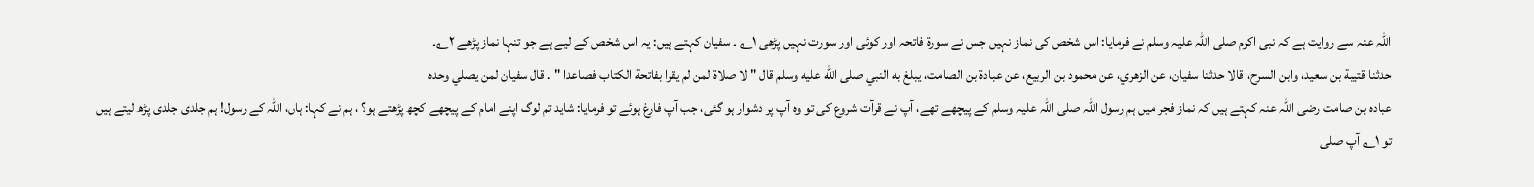اللہ عنہ سے روایت ہے کہ نبی اکرم صلی اللہ علیہ وسلم نے فرمایا: اس شخص کی نماز نہیں جس نے سورۃ فاتحہ اور کوئی اور سورت نہیں پڑھی ۱؎ ۔ سفیان کہتے ہیں: یہ اس شخص کے لیے ہے جو تنہا نماز پڑھے ۲؎۔
حدثنا قتيبة بن سعيد، وابن السرح، قالا حدثنا سفيان، عن الزهري، عن محمود بن الربيع، عن عبادة بن الصامت، يبلغ به النبي صلى الله عليه وسلم قال " لا صلاة لمن لم يقرا بفاتحة الكتاب فصاعدا " . قال سفيان لمن يصلي وحده
عبادہ بن صامت رضی اللہ عنہ کہتے ہیں کہ نماز فجر میں ہم رسول اللہ صلی اللہ علیہ وسلم کے پیچھے تھے، آپ نے قرآت شروع کی تو وہ آپ پر دشوار ہو گئی، جب آپ فارغ ہوئے تو فرمایا: شاید تم لوگ اپنے امام کے پیچھے کچھ پڑھتے ہو؟ ، ہم نے کہا: ہاں، اللہ کے رسول! ہم جلدی جلدی پڑھ لیتے ہیں تو ۱؎ آپ صلی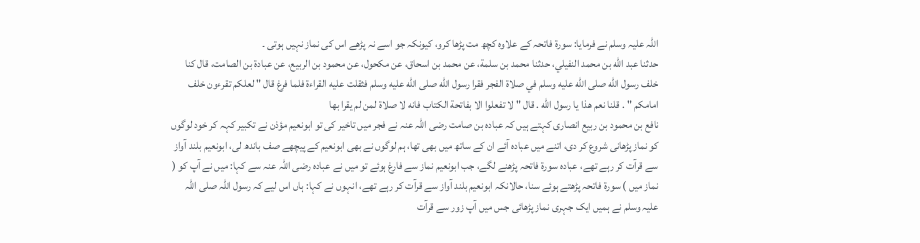اللہ علیہ وسلم نے فرمایا: سورۃ فاتحہ کے علاوہ کچھ مت پڑھا کرو، کیونکہ جو اسے نہ پڑھے اس کی نماز نہیں ہوتی ۔
حدثنا عبد الله بن محمد النفيلي، حدثنا محمد بن سلمة، عن محمد بن اسحاق، عن مكحول، عن محمود بن الربيع، عن عبادة بن الصامت، قال كنا خلف رسول الله صلى الله عليه وسلم في صلاة الفجر فقرا رسول الله صلى الله عليه وسلم فثقلت عليه القراءة فلما فرغ قال " لعلكم تقرءون خلف امامكم " . قلنا نعم هذا يا رسول الله . قال " لا تفعلوا الا بفاتحة الكتاب فانه لا صلاة لمن لم يقرا بها
نافع بن محمود بن ربیع انصاری کہتے ہیں کہ عبادہ بن صامت رضی اللہ عنہ نے فجر میں تاخیر کی تو ابونعیم مؤذن نے تکبیر کہہ کر خود لوگوں کو نماز پڑھانی شروع کر دی، اتنے میں عبادہ آئے ان کے ساتھ میں بھی تھا، ہم لوگوں نے بھی ابونعیم کے پیچھے صف باندھ لی، ابونعیم بلند آواز سے قرآت کر رہے تھے، عبادہ سورۃ فاتحہ پڑھنے لگے، جب ابونعیم نماز سے فارغ ہوئے تو میں نے عبادہ رضی اللہ عنہ سے کہا: میں نے آپ کو ( نماز میں ) سورۃ فاتحہ پڑھتے ہوئے سنا، حالانکہ ابونعیم بلند آواز سے قرآت کر رہے تھے، انہوں نے کہا: ہاں اس لیے کہ رسول اللہ صلی اللہ علیہ وسلم نے ہمیں ایک جہری نماز پڑھائی جس میں آپ زور سے قرآت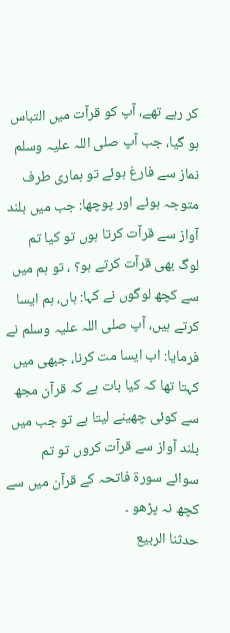کر رہے تھے، آپ کو قرآت میں التباس ہو گیا، جب آپ صلی اللہ علیہ وسلم نماز سے فارغ ہوئے تو ہماری طرف متوجہ ہوئے اور پوچھا: جب میں بلند آواز سے قرآت کرتا ہوں تو کیا تم لوگ بھی قرآت کرتے ہو؟ ، تو ہم میں سے کچھ لوگوں نے کہا: ہاں، ہم ایسا کرتے ہیں، آپ صلی اللہ علیہ وسلم نے فرمایا: اب ایسا مت کرنا، جبھی میں کہتا تھا کہ کیا بات ہے کہ قرآن مجھ سے کوئی چھینے لیتا ہے تو جب میں بلند آواز سے قرآت کروں تو تم سوائے سورۃ فاتحہ کے قرآن میں سے کچھ نہ پڑھو ۔
حدثنا الربيع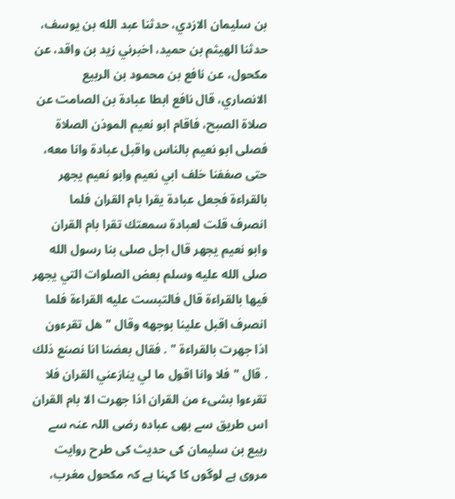بن سليمان الازدي، حدثنا عبد الله بن يوسف، حدثنا الهيثم بن حميد، اخبرني زيد بن واقد، عن مكحول، عن نافع بن محمود بن الربيع الانصاري، قال نافع ابطا عبادة بن الصامت عن صلاة الصبح، فاقام ابو نعيم الموذن الصلاة فصلى ابو نعيم بالناس واقبل عبادة وانا معه، حتى صففنا خلف ابي نعيم وابو نعيم يجهر بالقراءة فجعل عبادة يقرا بام القران فلما انصرف قلت لعبادة سمعتك تقرا بام القران وابو نعيم يجهر قال اجل صلى بنا رسول الله صلى الله عليه وسلم بعض الصلوات التي يجهر فيها بالقراءة قال فالتبست عليه القراءة فلما انصرف اقبل علينا بوجهه وقال " هل تقرءون اذا جهرت بالقراءة " . فقال بعضنا انا نصنع ذلك . قال " فلا وانا اقول ما لي ينازعني القران فلا تقرءوا بشىء من القران اذا جهرت الا بام القران
اس طریق سے بھی عبادہ رضی اللہ عنہ سے ربیع بن سلیمان کی حدیث کی طرح روایت مروی ہے لوگوں کا کہنا ہے کہ مکحول مغرب،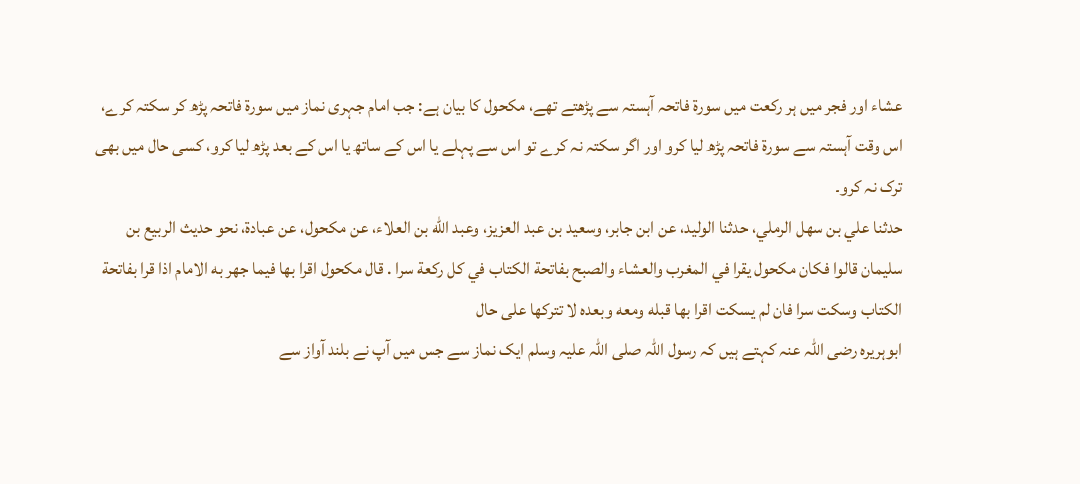عشاء اور فجر میں ہر رکعت میں سورۃ فاتحہ آہستہ سے پڑھتے تھے، مکحول کا بیان ہے: جب امام جہری نماز میں سورۃ فاتحہ پڑھ کر سکتہ کرے، اس وقت آہستہ سے سورۃ فاتحہ پڑھ لیا کرو اور اگر سکتہ نہ کرے تو اس سے پہلے یا اس کے ساتھ یا اس کے بعد پڑھ لیا کرو، کسی حال میں بھی ترک نہ کرو۔
حدثنا علي بن سهل الرملي، حدثنا الوليد، عن ابن جابر، وسعيد بن عبد العزيز، وعبد الله بن العلاء، عن مكحول، عن عبادة، نحو حديث الربيع بن سليمان قالوا فكان مكحول يقرا في المغرب والعشاء والصبح بفاتحة الكتاب في كل ركعة سرا . قال مكحول اقرا بها فيما جهر به الامام اذا قرا بفاتحة الكتاب وسكت سرا فان لم يسكت اقرا بها قبله ومعه وبعده لا تتركها على حال
ابوہریرہ رضی اللہ عنہ کہتے ہیں کہ رسول اللہ صلی اللہ علیہ وسلم ایک نماز سے جس میں آپ نے بلند آواز سے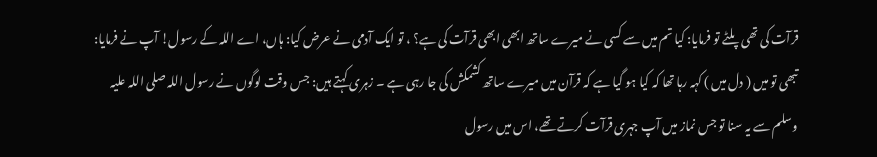قرآت کی تھی پلٹے تو فرمایا: کیا تم میں سے کسی نے میرے ساتھ ابھی ابھی قرآت کی ہے؟ ، تو ایک آدمی نے عرض کیا: ہاں، اے اللہ کے رسول! آپ نے فرمایا: تبھی تو میں ( دل میں ) کہہ رہا تھا کہ کیا ہو گیا ہے کہ قرآن میں میرے ساتھ کشمکش کی جا رہی ہے ۔ زہری کہتے ہیں: جس وقت لوگوں نے رسول اللہ صلی اللہ علیہ وسلم سے یہ سنا تو جس نماز میں آپ جہری قرآت کرتے تھے، اس میں رسول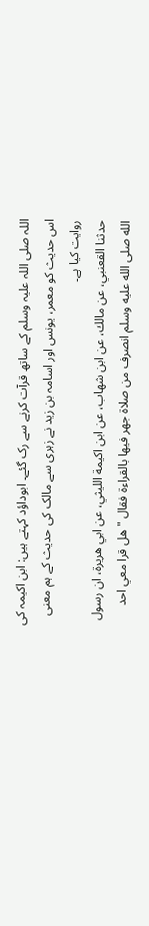اللہ صلی اللہ علیہ وسلم کے ساتھ قرآت کرنے سے رک گئے۔ ابوداؤد کہتے ہیں: ابن اکیمہ کی اس حدیث کو معمر، یونس اور اسامہ بن زید نے زہری سے مالک کی حدیث کے ہم معنی روایت کیا ہے۔
حدثنا القعنبي، عن مالك، عن ابن شهاب، عن ابن اكيمة الليثي، عن ابي هريرة، ان رسول الله صلى الله عليه وسلم انصرف من صلاة جهر فيها بالقراءة فقال " هل قرا معي احد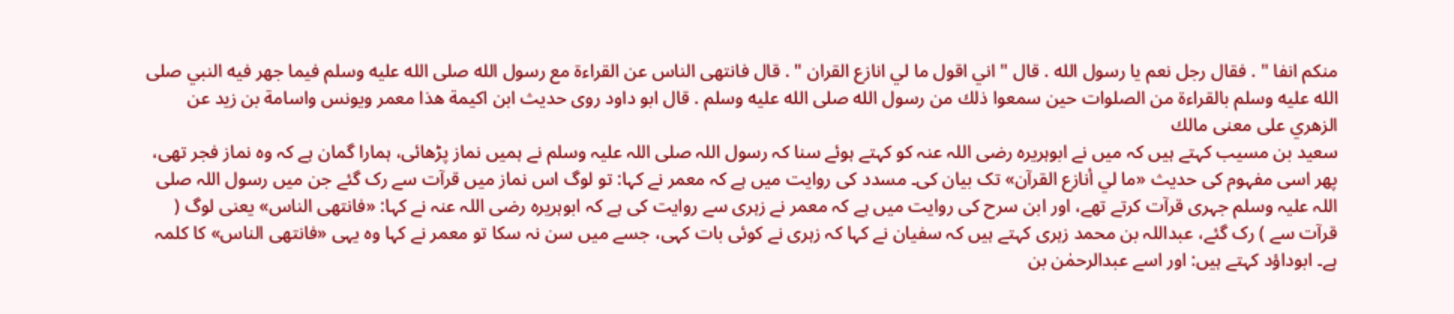منكم انفا " . فقال رجل نعم يا رسول الله . قال " اني اقول ما لي انازع القران " . قال فانتهى الناس عن القراءة مع رسول الله صلى الله عليه وسلم فيما جهر فيه النبي صلى الله عليه وسلم بالقراءة من الصلوات حين سمعوا ذلك من رسول الله صلى الله عليه وسلم . قال ابو داود روى حديث ابن اكيمة هذا معمر ويونس واسامة بن زيد عن الزهري على معنى مالك
سعید بن مسیب کہتے ہیں کہ میں نے ابوہریرہ رضی اللہ عنہ کو کہتے ہوئے سنا کہ رسول اللہ صلی اللہ علیہ وسلم نے ہمیں نماز پڑھائی، ہمارا گمان ہے کہ وہ نماز فجر تھی، پھر اسی مفہوم کی حدیث «ما لي أنازع القرآن» تک بیان کی۔ مسدد کی روایت میں ہے کہ معمر نے کہا: تو لوگ اس نماز میں قرآت سے رک گئے جن میں رسول اللہ صلی اللہ علیہ وسلم جہری قرآت کرتے تھے، اور ابن سرح کی روایت میں ہے کہ معمر نے زہری سے روایت کی ہے کہ ابوہریرہ رضی اللہ عنہ نے کہا: «فانتهى الناس» یعنی لوگ ( قرآت سے ) رک گئے، عبداللہ بن محمد زہری کہتے ہیں کہ سفیان نے کہا کہ زہری نے کوئی بات کہی، جسے میں سن نہ سکا تو معمر نے کہا وہ یہی «فانتهى الناس» کا کلمہ ہے۔ ابوداؤد کہتے ہیں: اور اسے عبدالرحمٰن بن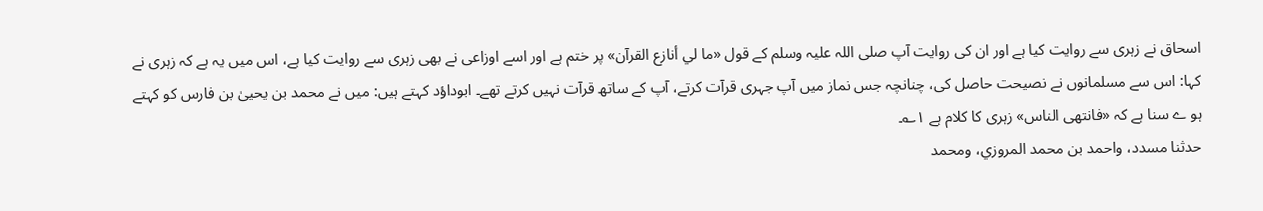اسحاق نے زہری سے روایت کیا ہے اور ان کی روایت آپ صلی اللہ علیہ وسلم کے قول «ما لي أنازع القرآن» پر ختم ہے اور اسے اوزاعی نے بھی زہری سے روایت کیا ہے، اس میں یہ ہے کہ زہری نے کہا: اس سے مسلمانوں نے نصیحت حاصل کی، چنانچہ جس نماز میں آپ جہری قرآت کرتے، آپ کے ساتھ قرآت نہیں کرتے تھے۔ ابوداؤد کہتے ہیں: میں نے محمد بن یحییٰ بن فارس کو کہتے ہو ے سنا ہے کہ «فانتهى الناس» زہری کا کلام ہے ۱؎۔
حدثنا مسدد، واحمد بن محمد المروزي، ومحمد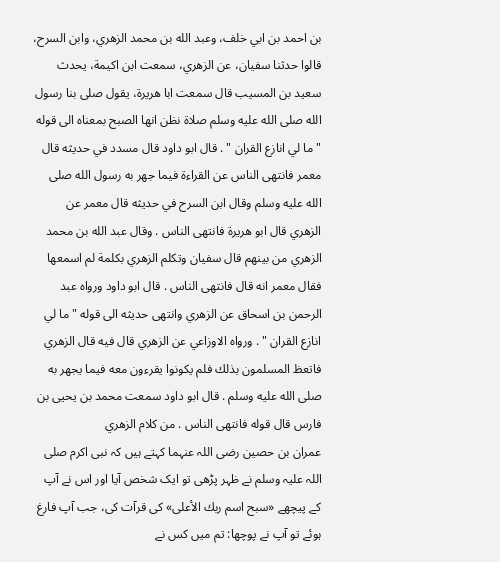بن احمد بن ابي خلف، وعبد الله بن محمد الزهري، وابن السرح، قالوا حدثنا سفيان، عن الزهري، سمعت ابن اكيمة، يحدث سعيد بن المسيب قال سمعت ابا هريرة، يقول صلى بنا رسول الله صلى الله عليه وسلم صلاة نظن انها الصبح بمعناه الى قوله " ما لي انازع القران " . قال ابو داود قال مسدد في حديثه قال معمر فانتهى الناس عن القراءة فيما جهر به رسول الله صلى الله عليه وسلم وقال ابن السرح في حديثه قال معمر عن الزهري قال ابو هريرة فانتهى الناس . وقال عبد الله بن محمد الزهري من بينهم قال سفيان وتكلم الزهري بكلمة لم اسمعها فقال معمر انه قال فانتهى الناس . قال ابو داود ورواه عبد الرحمن بن اسحاق عن الزهري وانتهى حديثه الى قوله " ما لي انازع القران " . ورواه الاوزاعي عن الزهري قال فيه قال الزهري فاتعظ المسلمون بذلك فلم يكونوا يقرءون معه فيما يجهر به صلى الله عليه وسلم . قال ابو داود سمعت محمد بن يحيى بن فارس قال قوله فانتهى الناس . من كلام الزهري
عمران بن حصین رضی اللہ عنہما کہتے ہیں کہ نبی اکرم صلی اللہ علیہ وسلم نے ظہر پڑھی تو ایک شخص آیا اور اس نے آپ کے پیچھے «سبح اسم ربك الأعلى» کی قرآت کی، جب آپ فارغ ہوئے تو آپ نے پوچھا: تم میں کس نے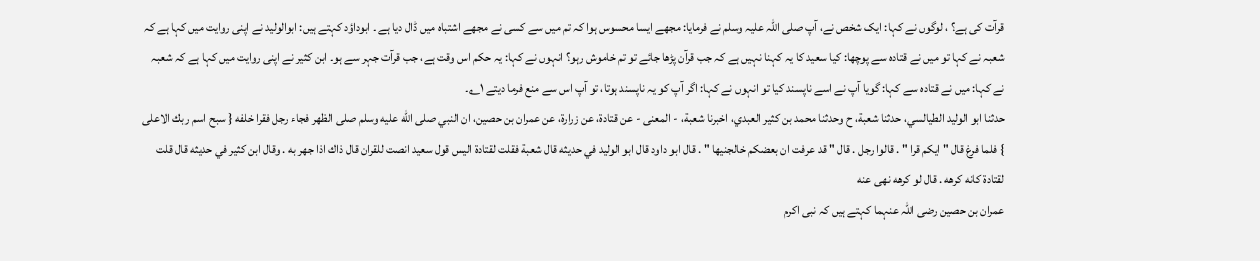قرآت کی ہے؟ ، لوگوں نے کہا: ایک شخص نے، آپ صلی اللہ علیہ وسلم نے فرمایا: مجھے ایسا محسوس ہوا کہ تم میں سے کسی نے مجھے اشتباہ میں ڈال دیا ہے ۔ ابوداؤد کہتے ہیں: ابوالولید نے اپنی روایت میں کہا ہے کہ شعبہ نے کہا تو میں نے قتادہ سے پوچھا: کیا سعید کا یہ کہنا نہیں ہے کہ جب قرآن پڑھا جائے تو تم خاموش رہو؟ انہوں نے کہا: یہ حکم اس وقت ہے، جب قرآت جہر سے ہو۔ ابن کثیر نے اپنی روایت میں کہا ہے کہ شعبہ نے کہا: میں نے قتادہ سے کہا: گویا آپ نے اسے ناپسند کیا تو انہوں نے کہا: اگر آپ کو یہ ناپسند ہوتا، تو آپ اس سے منع فرما دیتے ۱؎۔
حدثنا ابو الوليد الطيالسي، حدثنا شعبة، ح وحدثنا محمد بن كثير العبدي، اخبرنا شعبة، - المعنى - عن قتادة، عن زرارة، عن عمران بن حصين، ان النبي صلى الله عليه وسلم صلى الظهر فجاء رجل فقرا خلفه { سبح اسم ربك الاعلى } فلما فرغ قال " ايكم قرا " . قالوا رجل . قال " قد عرفت ان بعضكم خالجنيها " . قال ابو داود قال ابو الوليد في حديثه قال شعبة فقلت لقتادة اليس قول سعيد انصت للقران قال ذاك اذا جهر به . وقال ابن كثير في حديثه قال قلت لقتادة كانه كرهه . قال لو كرهه نهى عنه
عمران بن حصین رضی اللہ عنہما کہتے ہیں کہ نبی اکرم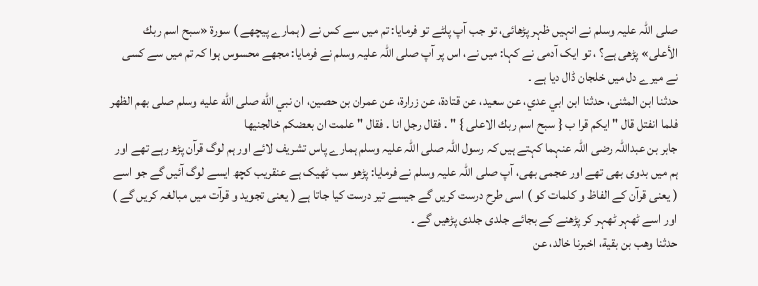صلی اللہ علیہ وسلم نے انہیں ظہر پڑھائی، تو جب آپ پلٹے تو فرمایا: تم میں سے کس نے ( ہمارے پیچھے ) سورۃ «سبح اسم ربك الأعلى» پڑھی ہے؟ ، تو ایک آدمی نے کہا: میں نے، اس پر آپ صلی اللہ علیہ وسلم نے فرمایا: مجھے محسوس ہوا کہ تم میں سے کسی نے میرے دل میں خلجان ڈال دیا ہے ۔
حدثنا ابن المثنى، حدثنا ابن ابي عدي، عن سعيد، عن قتادة، عن زرارة، عن عمران بن حصين، ان نبي الله صلى الله عليه وسلم صلى بهم الظهر فلما انفتل قال " ايكم قرا ب { سبح اسم ربك الاعلى } " . فقال رجل انا . فقال " علمت ان بعضكم خالجنيها
جابر بن عبداللہ رضی اللہ عنہما کہتے ہیں کہ رسول اللہ صلی اللہ علیہ وسلم ہمارے پاس تشریف لائے اور ہم لوگ قرآن پڑھ رہے تھے اور ہم میں بدوی بھی تھے اور عجمی بھی، آپ صلی اللہ علیہ وسلم نے فرمایا: پڑھو سب ٹھیک ہے عنقریب کچھ ایسے لوگ آئیں گے جو اسے ( یعنی قرآن کے الفاظ و کلمات کو ) اسی طرح درست کریں گے جیسے تیر درست کیا جاتا ہے ( یعنی تجوید و قرآت میں مبالغہ کریں گے ) اور اسے ٹھہر ٹھہر کر پڑھنے کے بجائے جلدی جلدی پڑھیں گے ۔
حدثنا وهب بن بقية، اخبرنا خالد، عن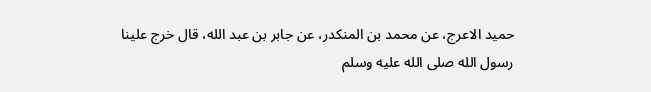حميد الاعرج، عن محمد بن المنكدر، عن جابر بن عبد الله، قال خرج علينا رسول الله صلى الله عليه وسلم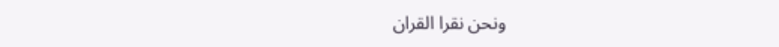ونحن نقرا القران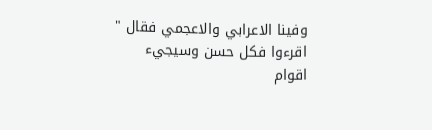وفينا الاعرابي والاعجمي فقال " اقرءوا فكل حسن وسيجيء اقوام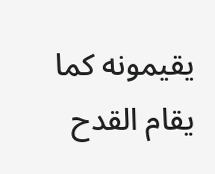يقيمونه كما يقام القدح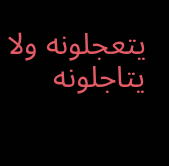يتعجلونه ولا يتاجلونه